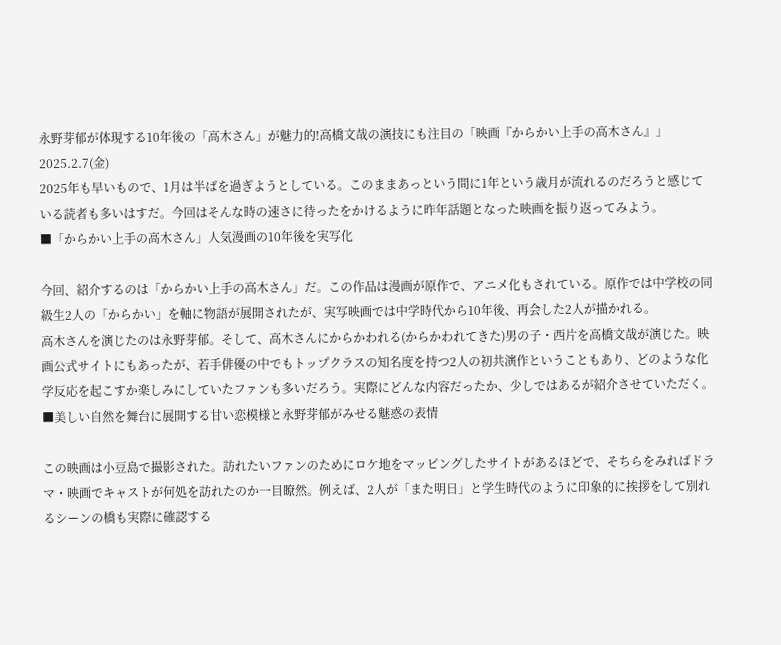永野芽郁が体現する10年後の「高木さん」が魅力的!高橋文哉の演技にも注目の「映画『からかい上手の高木さん』」
2025.2.7(金)
2025年も早いもので、1月は半ばを過ぎようとしている。このままあっという間に1年という歳月が流れるのだろうと感じている読者も多いはすだ。今回はそんな時の速さに待ったをかけるように昨年話題となった映画を振り返ってみよう。
■「からかい上手の高木さん」人気漫画の10年後を実写化

今回、紹介するのは「からかい上手の高木さん」だ。この作品は漫画が原作で、アニメ化もされている。原作では中学校の同級生2人の「からかい」を軸に物語が展開されたが、実写映画では中学時代から10年後、再会した2人が描かれる。
高木さんを演じたのは永野芽郁。そして、高木さんにからかわれる(からかわれてきた)男の子・西片を高橋文哉が演じた。映画公式サイトにもあったが、若手俳優の中でもトップクラスの知名度を持つ2人の初共演作ということもあり、どのような化学反応を起こすか楽しみにしていたファンも多いだろう。実際にどんな内容だったか、少しではあるが紹介させていただく。
■美しい自然を舞台に展開する甘い恋模様と永野芽郁がみせる魅惑の表情

この映画は小豆島で撮影された。訪れたいファンのためにロケ地をマッピングしたサイトがあるほどで、そちらをみればドラマ・映画でキャストが何処を訪れたのか一目瞭然。例えば、2人が「また明日」と学生時代のように印象的に挨拶をして別れるシーンの橋も実際に確認する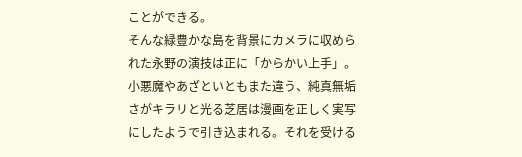ことができる。
そんな緑豊かな島を背景にカメラに収められた永野の演技は正に「からかい上手」。小悪魔やあざといともまた違う、純真無垢さがキラリと光る芝居は漫画を正しく実写にしたようで引き込まれる。それを受ける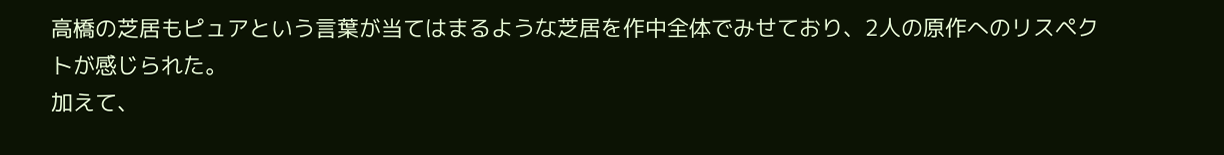高橋の芝居もピュアという言葉が当てはまるような芝居を作中全体でみせており、2人の原作へのリスペクトが感じられた。
加えて、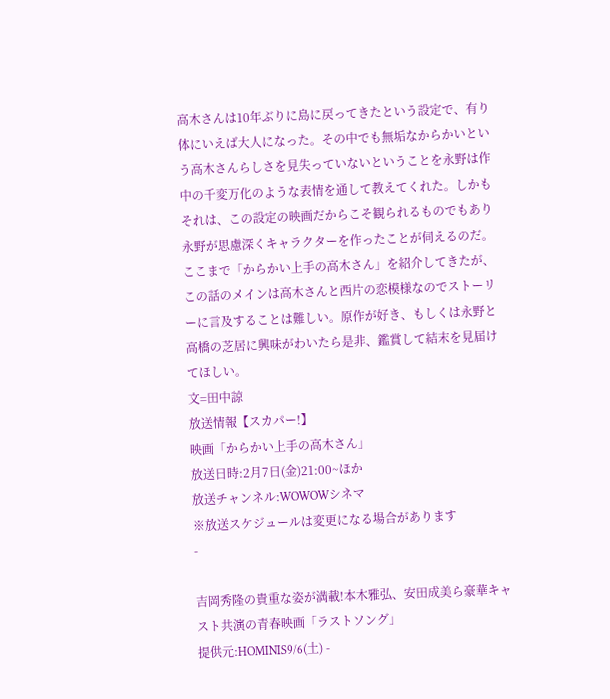高木さんは10年ぶりに島に戻ってきたという設定で、有り体にいえば大人になった。その中でも無垢なからかいという高木さんらしさを見失っていないということを永野は作中の千変万化のような表情を通して教えてくれた。しかもそれは、この設定の映画だからこそ観られるものでもあり永野が思慮深くキャラクターを作ったことが伺えるのだ。
ここまで「からかい上手の高木さん」を紹介してきたが、この話のメインは高木さんと西片の恋模様なのでストーリーに言及することは難しい。原作が好き、もしくは永野と高橋の芝居に興味がわいたら是非、鑑賞して結末を見届けてほしい。
文=田中諒
放送情報【スカパー!】
映画「からかい上手の高木さん」
放送日時:2月7日(金)21:00~ほか
放送チャンネル:WOWOWシネマ
※放送スケジュールは変更になる場合があります
-

吉岡秀隆の貴重な姿が満載!本木雅弘、安田成美ら豪華キャスト共演の青春映画「ラストソング」
提供元:HOMINIS9/6(土) -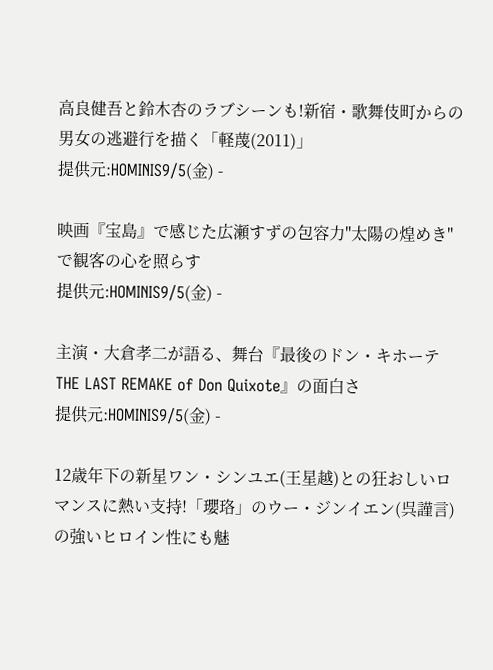高良健吾と鈴木杏のラブシーンも!新宿・歌舞伎町からの男女の逃避行を描く「軽蔑(2011)」
提供元:HOMINIS9/5(金) -

映画『宝島』で感じた広瀬すずの包容力"太陽の煌めき"で観客の心を照らす
提供元:HOMINIS9/5(金) -

主演・大倉孝二が語る、舞台『最後のドン・キホーテ THE LAST REMAKE of Don Quixote』の面白さ
提供元:HOMINIS9/5(金) -

12歳年下の新星ワン・シンユエ(王星越)との狂おしいロマンスに熱い支持!「瓔珞」のウー・ジンイエン(呉謹言)の強いヒロイン性にも魅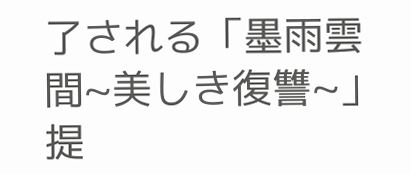了される「墨雨雲間~美しき復讐~」
提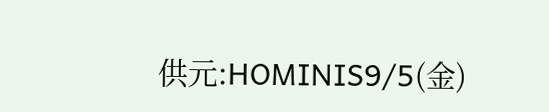供元:HOMINIS9/5(金)